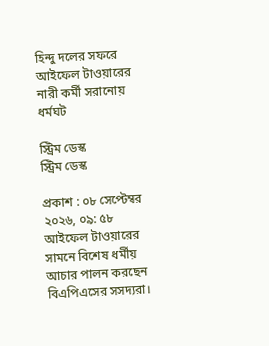হিন্দু দলের সফরে আইফেল টাওয়ারের নারী কর্মী সরানোয় ধর্মঘট

স্ট্রিম ডেস্ক
স্ট্রিম ডেস্ক

প্রকাশ : ০৮ সেপ্টেম্বর ২০২৬, ০৯: ৫৮
আইফেল টাওয়ারের সামনে বিশেষ ধর্মীয় আচার পালন করছেন বিএপিএসের সসদ্যরা।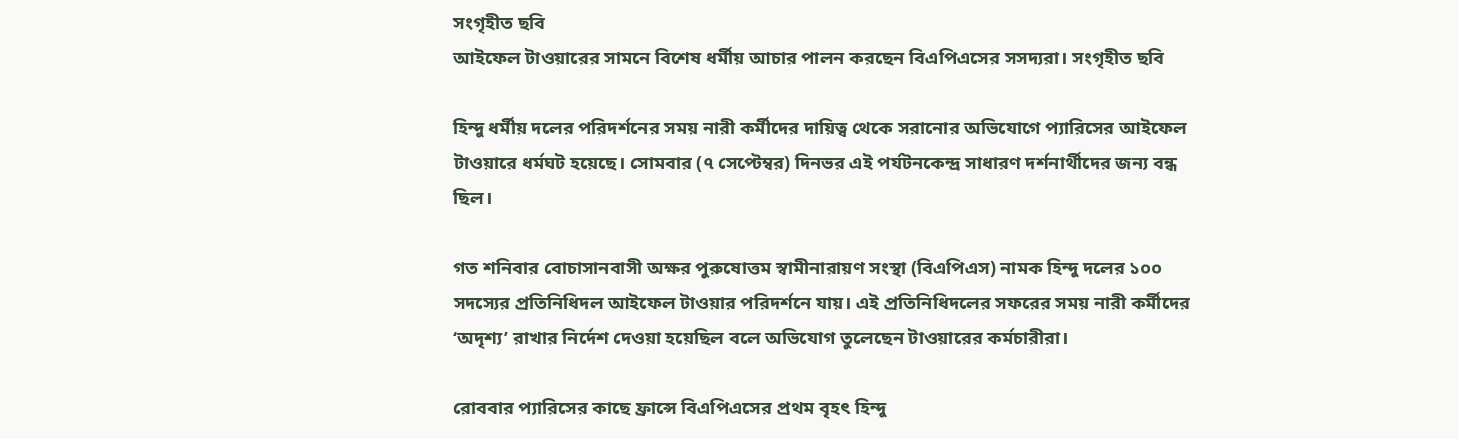সংগৃহীত ছবি
আইফেল টাওয়ারের সামনে বিশেষ ধর্মীয় আচার পালন করছেন বিএপিএসের সসদ্যরা। সংগৃহীত ছবি

হিন্দু ধর্মীয় দলের পরিদর্শনের সময় নারী কর্মীদের দায়িত্ব থেকে সরানোর অভিযোগে প্যারিসের আইফেল টাওয়ারে ধর্মঘট হয়েছে। সোমবার (৭ সেপ্টেম্বর) দিনভর এই পর্যটনকেন্দ্র সাধারণ দর্শনার্থীদের জন্য বন্ধ ছিল।

গত শনিবার বোচাসানবাসী অক্ষর পুরুষোত্তম স্বামীনারায়ণ সংস্থা (বিএপিএস) নামক হিন্দু দলের ১০০ সদস্যের প্রতিনিধিদল আইফেল টাওয়ার পরিদর্শনে যায়। এই প্রতিনিধিদলের সফরের সময় নারী কর্মীদের ‘অদৃশ্য’ রাখার নির্দেশ দেওয়া হয়েছিল বলে অভিযোগ তুলেছেন টাওয়ারের কর্মচারীরা।

রোববার প্যারিসের কাছে ফ্রান্সে বিএপিএসের প্রথম বৃহৎ হিন্দু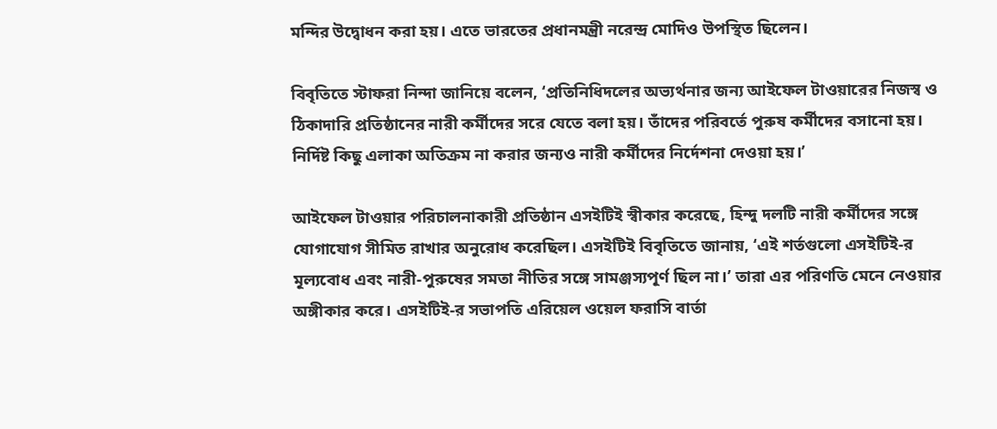মন্দির উদ্বোধন করা হয়। এতে ভারতের প্রধানমন্ত্রী নরেন্দ্র মোদিও উপস্থিত ছিলেন।

বিবৃতিতে স্টাফরা নিন্দা জানিয়ে বলেন, ‘প্রতিনিধিদলের অভ্যর্থনার জন্য আইফেল টাওয়ারের নিজস্ব ও ঠিকাদারি প্রতিষ্ঠানের নারী কর্মীদের সরে যেতে বলা হয়। তাঁদের পরিবর্তে পুরুষ কর্মীদের বসানো হয়। নির্দিষ্ট কিছু এলাকা অতিক্রম না করার জন্যও নারী কর্মীদের নির্দেশনা দেওয়া হয়।’

আইফেল টাওয়ার পরিচালনাকারী প্রতিষ্ঠান এসইটিই স্বীকার করেছে, হিন্দু দলটি নারী কর্মীদের সঙ্গে যোগাযোগ সীমিত রাখার অনুরোধ করেছিল। এসইটিই বিবৃতিতে জানায়, ‘এই শর্তগুলো এসইটিই-র মূল্যবোধ এবং নারী-পুরুষের সমতা নীতির সঙ্গে সামঞ্জস্যপূর্ণ ছিল না।’ তারা এর পরিণতি মেনে নেওয়ার অঙ্গীকার করে। এসইটিই-র সভাপতি এরিয়েল ওয়েল ফরাসি বার্তা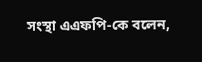সংস্থা এএফপি-কে বলেন,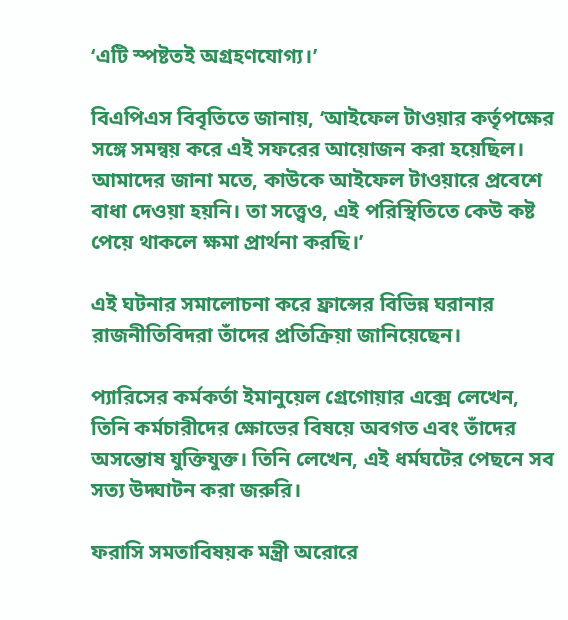‘এটি স্পষ্টতই অগ্রহণযোগ্য।’

বিএপিএস বিবৃতিতে জানায়, ‘আইফেল টাওয়ার কর্তৃপক্ষের সঙ্গে সমন্বয় করে এই সফরের আয়োজন করা হয়েছিল। আমাদের জানা মতে, কাউকে আইফেল টাওয়ারে প্রবেশে বাধা দেওয়া হয়নি। তা সত্ত্বেও, এই পরিস্থিতিতে কেউ কষ্ট পেয়ে থাকলে ক্ষমা প্রার্থনা করছি।’

এই ঘটনার সমালোচনা করে ফ্রান্সের বিভিন্ন ঘরানার রাজনীতিবিদরা তাঁদের প্রতিক্রিয়া জানিয়েছেন।

প্যারিসের কর্মকর্তা ইমানুয়েল গ্রেগোয়ার এক্সে লেখেন, তিনি কর্মচারীদের ক্ষোভের বিষয়ে অবগত এবং তাঁদের অসন্তোষ যুক্তিযুক্ত। তিনি লেখেন, এই ধর্মঘটের পেছনে সব সত্য উদ্ঘাটন করা জরুরি।

ফরাসি সমতাবিষয়ক মন্ত্রী অরোরে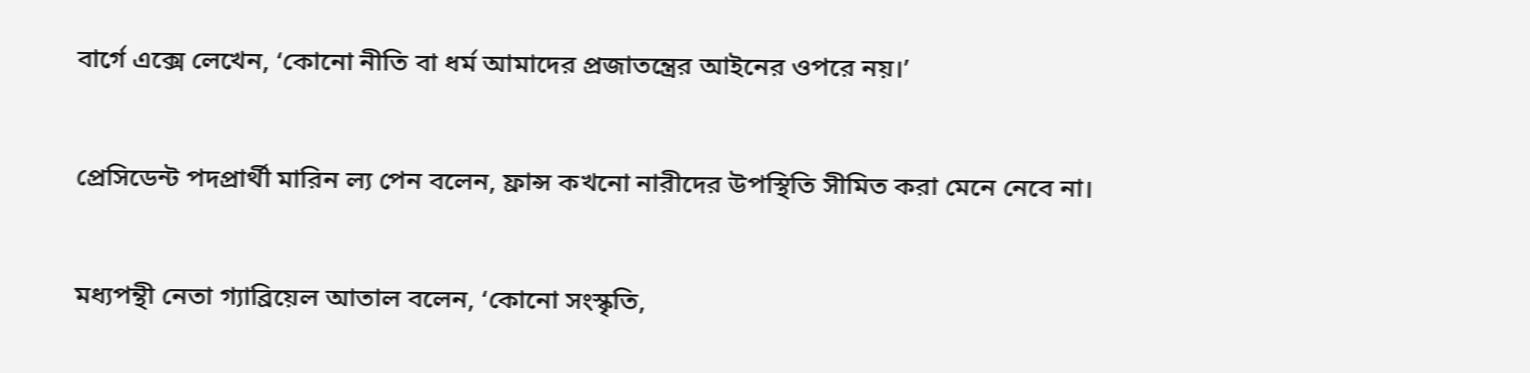বার্গে এক্সে লেখেন, ‘কোনো নীতি বা ধর্ম আমাদের প্রজাতন্ত্রের আইনের ওপরে নয়।’

প্রেসিডেন্ট পদপ্রার্থী মারিন ল্য পেন বলেন, ফ্রান্স কখনো নারীদের উপস্থিতি সীমিত করা মেনে নেবে না।

মধ্যপন্থী নেতা গ্যাব্রিয়েল আতাল বলেন, ‘কোনো সংস্কৃতি,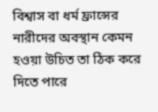বিশ্বাস বা ধর্ম ফ্রান্সের নারীদের অবস্থান কেমন হওয়া উচিত তা ঠিক করে দিতে পারে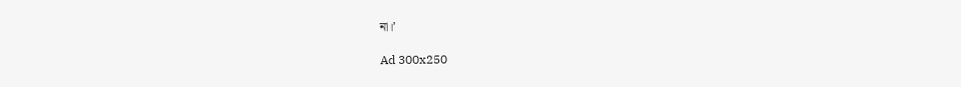না।’

Ad 300x250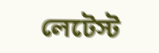লেটেস্ট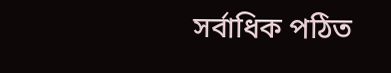সর্বাধিক পঠিত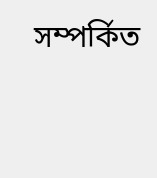সম্পর্কিত